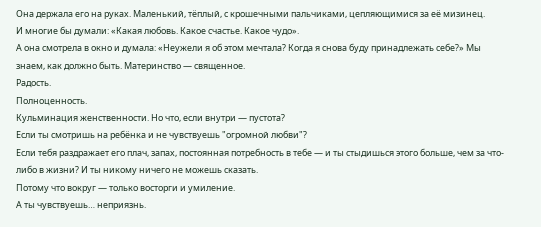Она держала его на руках. Маленький, тёплый, с крошечными пальчиками, цепляющимися за её мизинец.
И многие бы думали: «Какая любовь. Какое счастье. Какое чудо».
А она смотрела в окно и думала: «Неужели я об этом мечтала? Когда я снова буду принадлежать себе?» Мы знаем, как должно быть. Материнство — священное.
Радость.
Полноценность.
Кульминация женственности. Но что, если внутри — пустота?
Если ты смотришь на ребёнка и не чувствуешь "огромной любви"?
Если тебя раздражает его плач, запах, постоянная потребность в тебе — и ты стыдишься этого больше, чем за что-либо в жизни? И ты никому ничего не можешь сказать.
Потому что вокруг — только восторги и умиление.
А ты чувствуешь… неприязнь.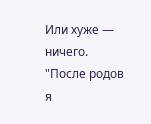Или хуже — ничего. "После родов я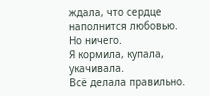ждала, что сердце наполнится любовью.
Но ничего.
Я кормила, купала, укачивала.
Всё делала правильно.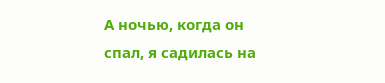А ночью, когда он спал, я садилась на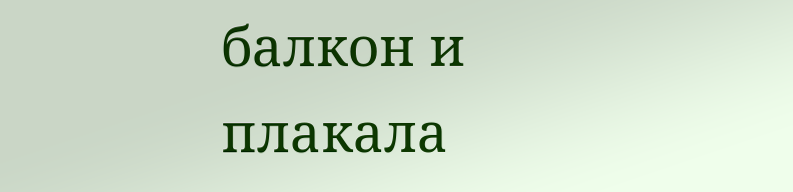балкон и плакала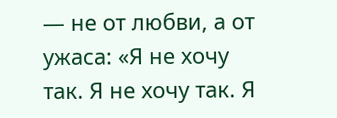— не от любви, а от ужаса: «Я не хочу так. Я не хочу так. Я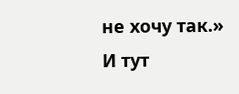не хочу так.»
И тут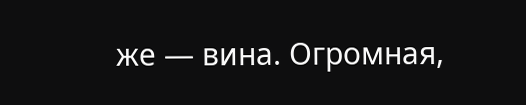же — вина. Огромная,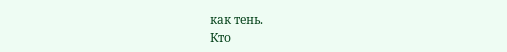как тень.
Кто